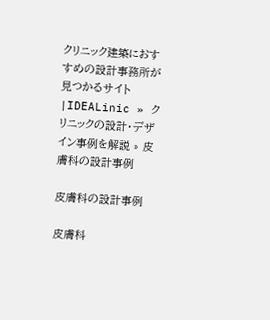クリニック建築におすすめの設計事務所が見つかるサイト|IDEALinic » クリニックの設計・デザイン事例を解説 » 皮膚科の設計事例

皮膚科の設計事例

皮膚科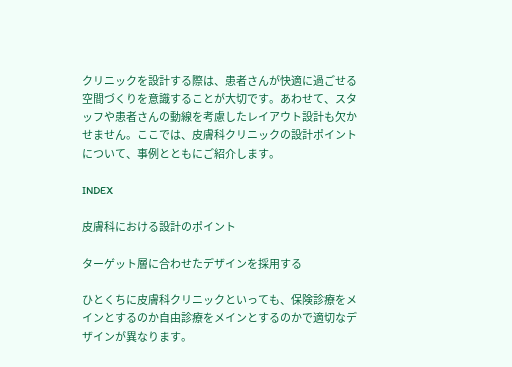クリニックを設計する際は、患者さんが快適に過ごせる空間づくりを意識することが大切です。あわせて、スタッフや患者さんの動線を考慮したレイアウト設計も欠かせません。ここでは、皮膚科クリニックの設計ポイントについて、事例とともにご紹介します。

INDEX

皮膚科における設計のポイント

ターゲット層に合わせたデザインを採用する

ひとくちに皮膚科クリニックといっても、保険診療をメインとするのか自由診療をメインとするのかで適切なデザインが異なります。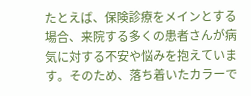たとえば、保険診療をメインとする場合、来院する多くの患者さんが病気に対する不安や悩みを抱えています。そのため、落ち着いたカラーで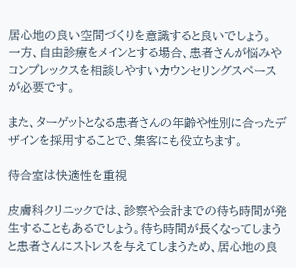居心地の良い空間づくりを意識すると良いでしょう。
一方、自由診療をメインとする場合、患者さんが悩みやコンプレックスを相談しやすいカウンセリングスペースが必要です。

また、ターゲットとなる患者さんの年齢や性別に合ったデザインを採用することで、集客にも役立ちます。

待合室は快適性を重視

皮膚科クリニックでは、診察や会計までの待ち時間が発生することもあるでしょう。待ち時間が長くなってしまうと患者さんにストレスを与えてしまうため、居心地の良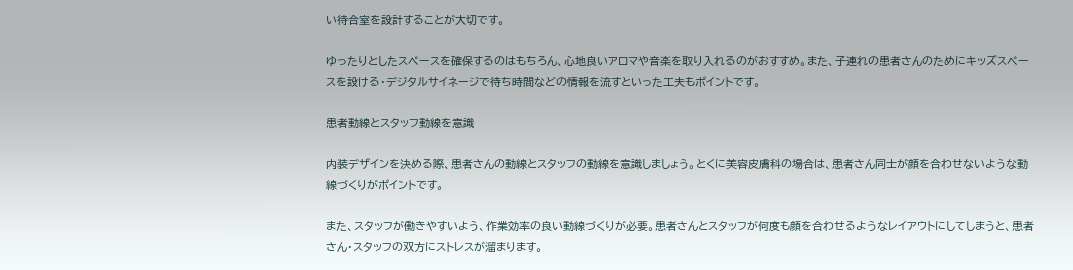い待合室を設計することが大切です。

ゆったりとしたスペースを確保するのはもちろん、心地良いアロマや音楽を取り入れるのがおすすめ。また、子連れの患者さんのためにキッズスペースを設ける・デジタルサイネージで待ち時間などの情報を流すといった工夫もポイントです。

患者動線とスタッフ動線を意識

内装デザインを決める際、患者さんの動線とスタッフの動線を意識しましょう。とくに美容皮膚科の場合は、患者さん同士が顔を合わせないような動線づくりがポイントです。

また、スタッフが働きやすいよう、作業効率の良い動線づくりが必要。患者さんとスタッフが何度も顔を合わせるようなレイアウトにしてしまうと、患者さん・スタッフの双方にストレスが溜まります。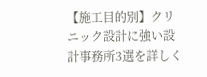【施工目的別】クリニック設計に強い設計事務所3選を詳しく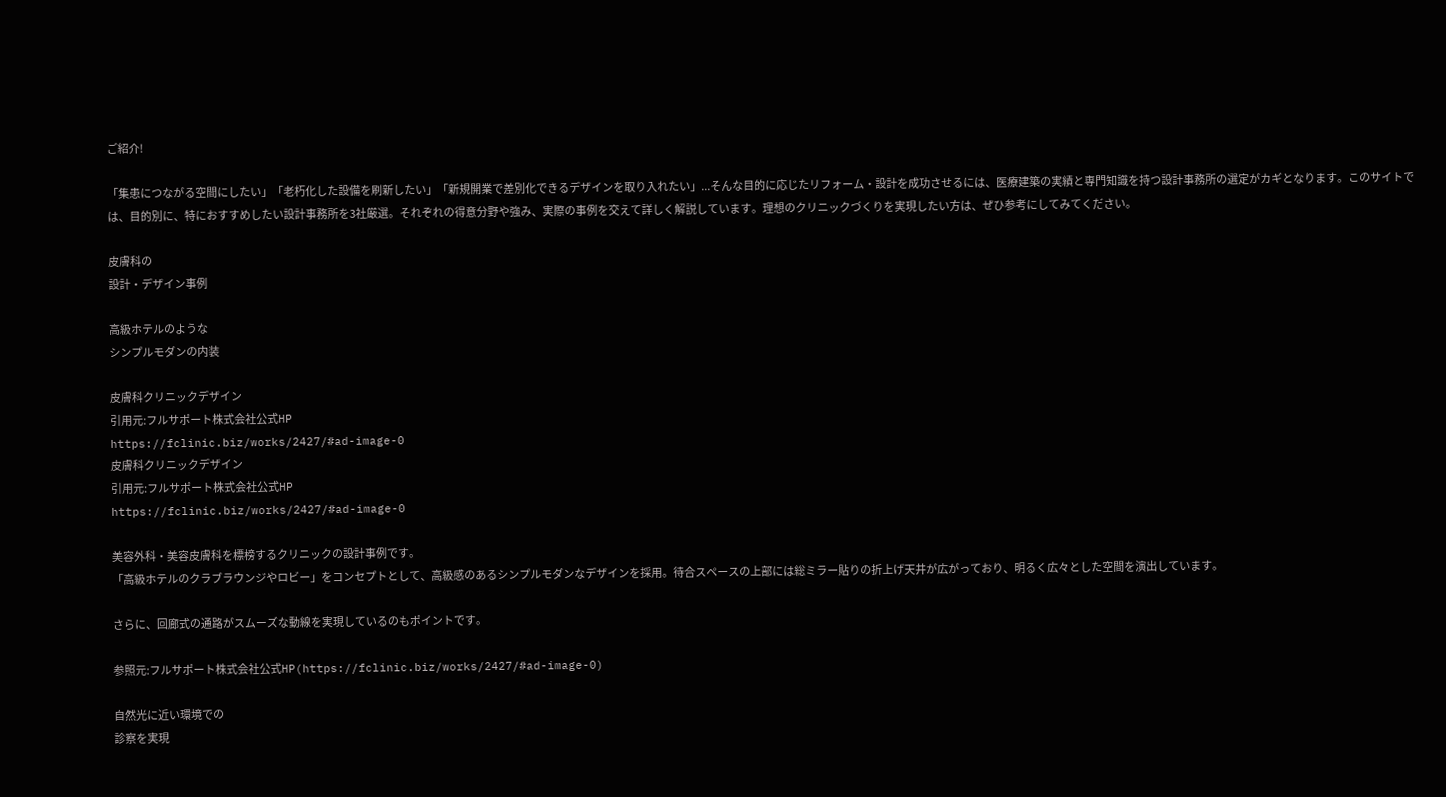ご紹介!

「集患につながる空間にしたい」「老朽化した設備を刷新したい」「新規開業で差別化できるデザインを取り入れたい」...そんな目的に応じたリフォーム・設計を成功させるには、医療建築の実績と専門知識を持つ設計事務所の選定がカギとなります。このサイトでは、目的別に、特におすすめしたい設計事務所を3社厳選。それぞれの得意分野や強み、実際の事例を交えて詳しく解説しています。理想のクリニックづくりを実現したい方は、ぜひ参考にしてみてください。

皮膚科の
設計・デザイン事例

高級ホテルのような
シンプルモダンの内装

皮膚科クリニックデザイン
引用元:フルサポート株式会社公式HP
https://fclinic.biz/works/2427/#ad-image-0
皮膚科クリニックデザイン
引用元:フルサポート株式会社公式HP
https://fclinic.biz/works/2427/#ad-image-0

美容外科・美容皮膚科を標榜するクリニックの設計事例です。
「高級ホテルのクラブラウンジやロビー」をコンセプトとして、高級感のあるシンプルモダンなデザインを採用。待合スペースの上部には総ミラー貼りの折上げ天井が広がっており、明るく広々とした空間を演出しています。

さらに、回廊式の通路がスムーズな動線を実現しているのもポイントです。

参照元:フルサポート株式会社公式HP(https://fclinic.biz/works/2427/#ad-image-0)

自然光に近い環境での
診察を実現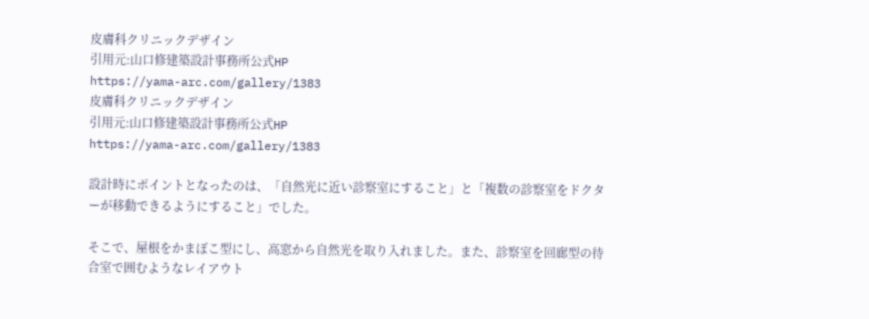皮膚科クリニックデザイン
引用元:山口修建築設計事務所公式HP
https://yama-arc.com/gallery/1383
皮膚科クリニックデザイン
引用元:山口修建築設計事務所公式HP
https://yama-arc.com/gallery/1383

設計時にポイントとなったのは、「自然光に近い診察室にすること」と「複数の診察室をドクターが移動できるようにすること」でした。

そこで、屋根をかまぼこ型にし、高窓から自然光を取り入れました。また、診察室を回廊型の待合室で囲むようなレイアウト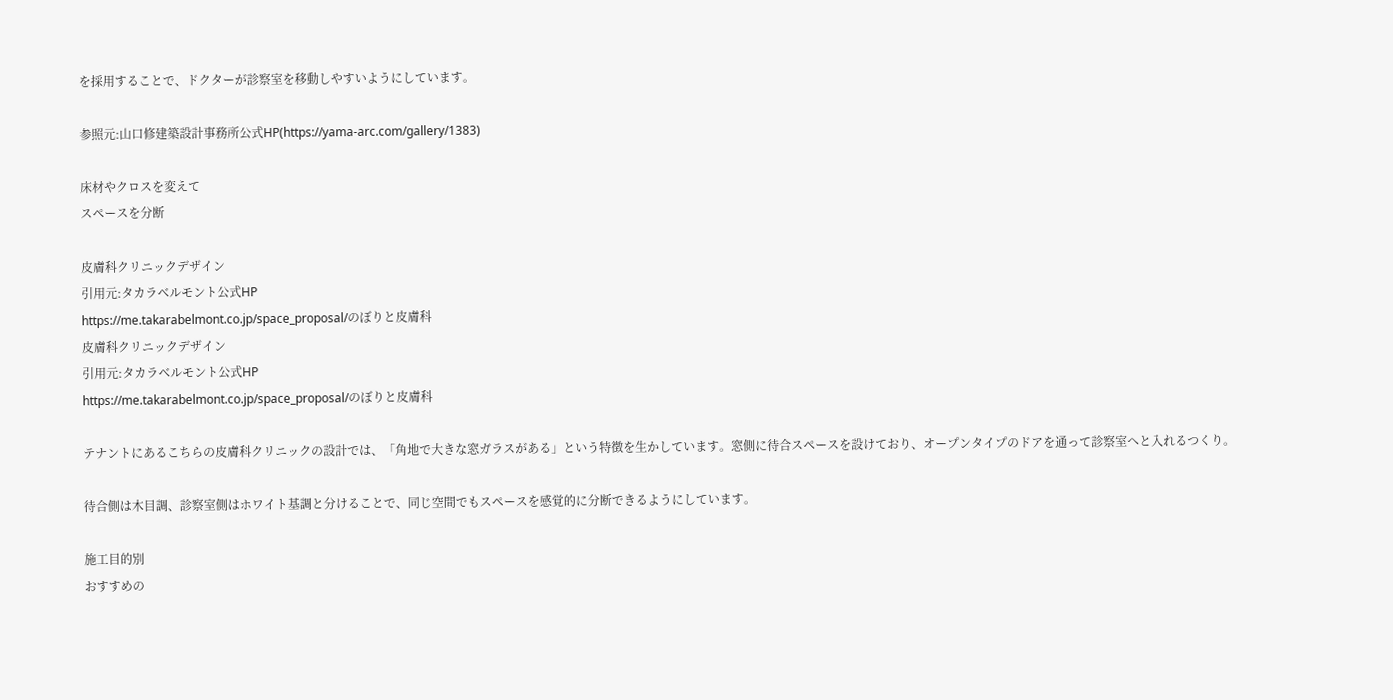を採用することで、ドクターが診察室を移動しやすいようにしています。

参照元:山口修建築設計事務所公式HP(https://yama-arc.com/gallery/1383)

床材やクロスを変えて
スペースを分断

皮膚科クリニックデザイン
引用元:タカラベルモント公式HP
https://me.takarabelmont.co.jp/space_proposal/のぼりと皮膚科
皮膚科クリニックデザイン
引用元:タカラベルモント公式HP
https://me.takarabelmont.co.jp/space_proposal/のぼりと皮膚科

テナントにあるこちらの皮膚科クリニックの設計では、「角地で大きな窓ガラスがある」という特徴を生かしています。窓側に待合スペースを設けており、オープンタイプのドアを通って診察室へと入れるつくり。

待合側は木目調、診察室側はホワイト基調と分けることで、同じ空間でもスペースを感覚的に分断できるようにしています。

施工目的別
おすすめの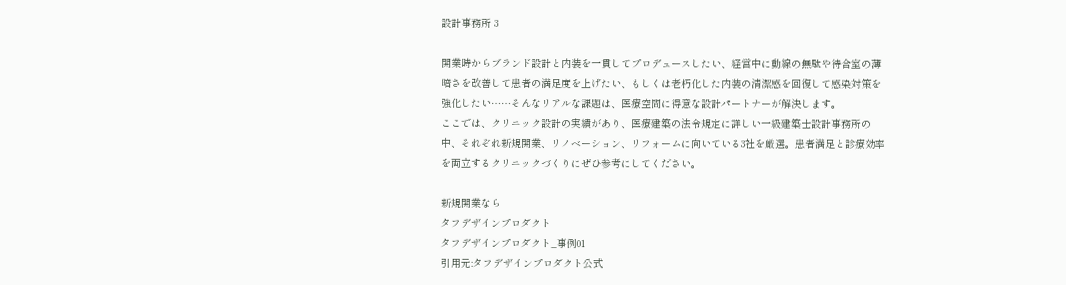設計事務所 3

開業時からブランド設計と内装を一貫してプロデュースしたい、経営中に動線の無駄や待合室の薄暗さを改善して患者の満足度を上げたい、もしくは老朽化した内装の清潔感を回復して感染対策を強化したい……そんなリアルな課題は、医療空間に得意な設計パートナーが解決します。
ここでは、クリニック設計の実績があり、医療建築の法令規定に詳しい一級建築士設計事務所の中、それぞれ新規開業、リノベーション、リフォームに向いている3社を厳選。患者満足と診療効率を両立するクリニックづくりにぜひ参考にしてください。

新規開業なら
タフデザインプロダクト
タフデザインプロダクト_事例01
引用元:タフデザインプロダクト公式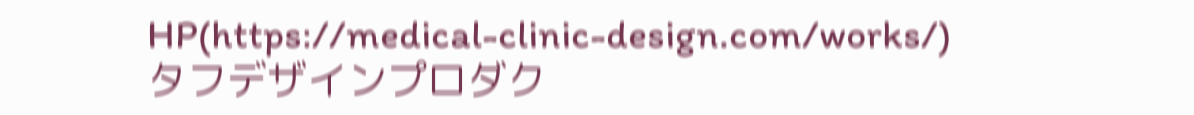HP(https://medical-clinic-design.com/works/)
タフデザインプロダク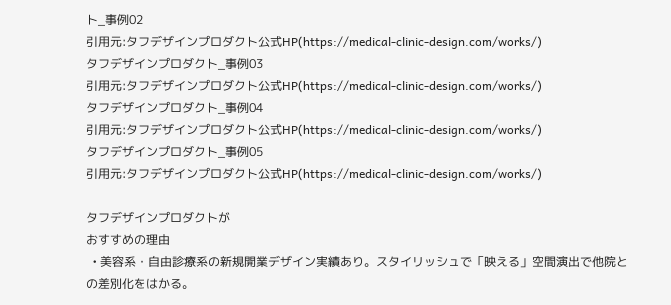ト_事例02
引用元:タフデザインプロダクト公式HP(https://medical-clinic-design.com/works/)
タフデザインプロダクト_事例03
引用元:タフデザインプロダクト公式HP(https://medical-clinic-design.com/works/)
タフデザインプロダクト_事例04
引用元:タフデザインプロダクト公式HP(https://medical-clinic-design.com/works/)
タフデザインプロダクト_事例05
引用元:タフデザインプロダクト公式HP(https://medical-clinic-design.com/works/)

タフデザインプロダクトが
おすすめの理由
  • 美容系・自由診療系の新規開業デザイン実績あり。スタイリッシュで「映える」空間演出で他院との差別化をはかる。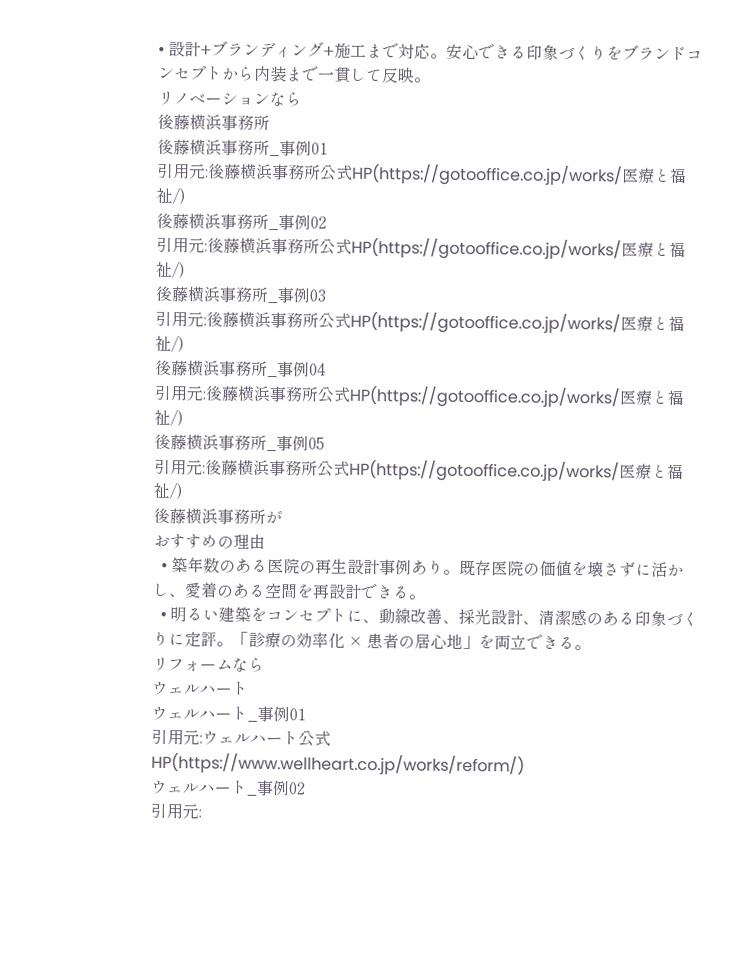• 設計+ブランディング+施工まで対応。安心できる印象づくりをブランドコンセプトから内装まで一貫して反映。
リノベーションなら
後藤横浜事務所
後藤横浜事務所_事例01
引用元:後藤横浜事務所公式HP(https://gotooffice.co.jp/works/医療と福祉/)
後藤横浜事務所_事例02
引用元:後藤横浜事務所公式HP(https://gotooffice.co.jp/works/医療と福祉/)
後藤横浜事務所_事例03
引用元:後藤横浜事務所公式HP(https://gotooffice.co.jp/works/医療と福祉/)
後藤横浜事務所_事例04
引用元:後藤横浜事務所公式HP(https://gotooffice.co.jp/works/医療と福祉/)
後藤横浜事務所_事例05
引用元:後藤横浜事務所公式HP(https://gotooffice.co.jp/works/医療と福祉/)
後藤横浜事務所が
おすすめの理由
  • 築年数のある医院の再生設計事例あり。既存医院の価値を壊さずに活かし、愛着のある空間を再設計できる。
  • 明るい建築をコンセプトに、動線改善、採光設計、清潔感のある印象づくりに定評。「診療の効率化 × 患者の居心地」を両立できる。
リフォームなら
ウェルハート
ウェルハート_事例01
引用元:ウェルハート公式HP(https://www.wellheart.co.jp/works/reform/)
ウェルハート_事例02
引用元: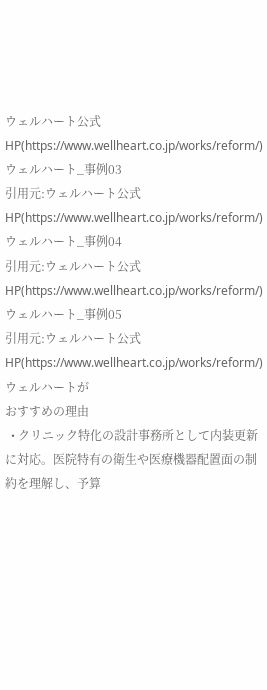ウェルハート公式HP(https://www.wellheart.co.jp/works/reform/)
ウェルハート_事例03
引用元:ウェルハート公式HP(https://www.wellheart.co.jp/works/reform/)
ウェルハート_事例04
引用元:ウェルハート公式HP(https://www.wellheart.co.jp/works/reform/)
ウェルハート_事例05
引用元:ウェルハート公式HP(https://www.wellheart.co.jp/works/reform/)
ウェルハートが
おすすめの理由
  • クリニック特化の設計事務所として内装更新に対応。医院特有の衛生や医療機器配置面の制約を理解し、予算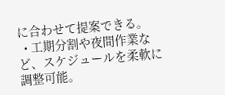に合わせて提案できる。
  • 工期分割や夜間作業など、スケジュールを柔軟に調整可能。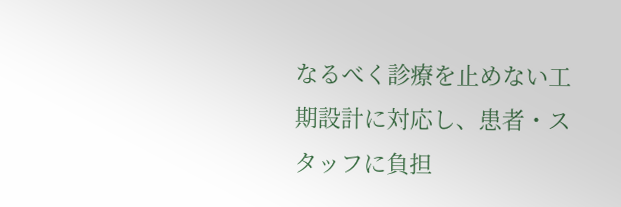なるべく診療を止めない工期設計に対応し、患者・スタッフに負担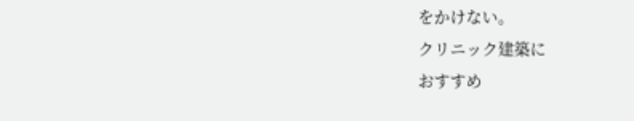をかけない。
クリニック建築に
おすすめ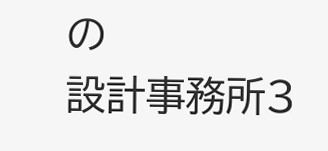の
設計事務所3